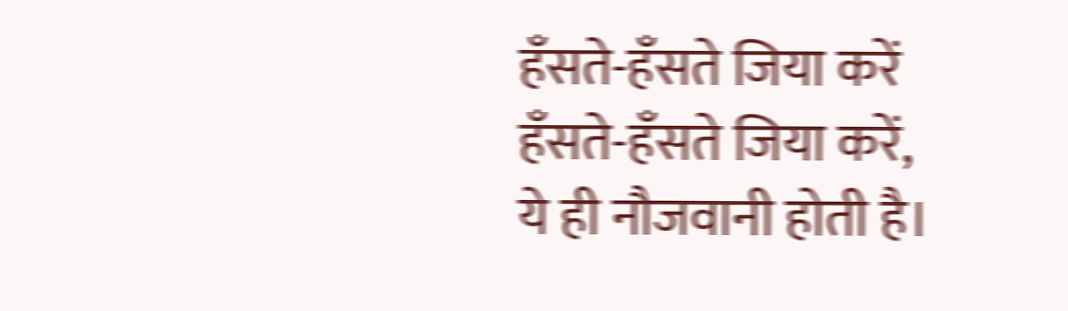हँसते-हँसते जिया करें
हँसते-हँसते जिया करें,
ये ही नौजवानी होती है।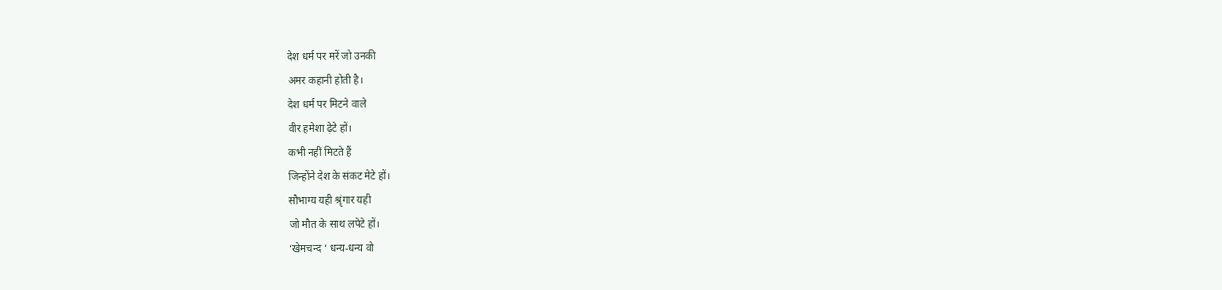देश धर्म पर मरें जो उनकी
अमर कहानी होती है।
देश धर्म पर मिटने वाले
वीर हमेशा ढ़ेटे हों।
कभी नहीं मिटते हैं
जिन्होंने देश के संकट मेटे हों।
सौभाग्य यही श्रृंगार यही
जो मौत के साथ लपेटे हों।
‘खेमचन्द ‘ धन्य-धन्य वो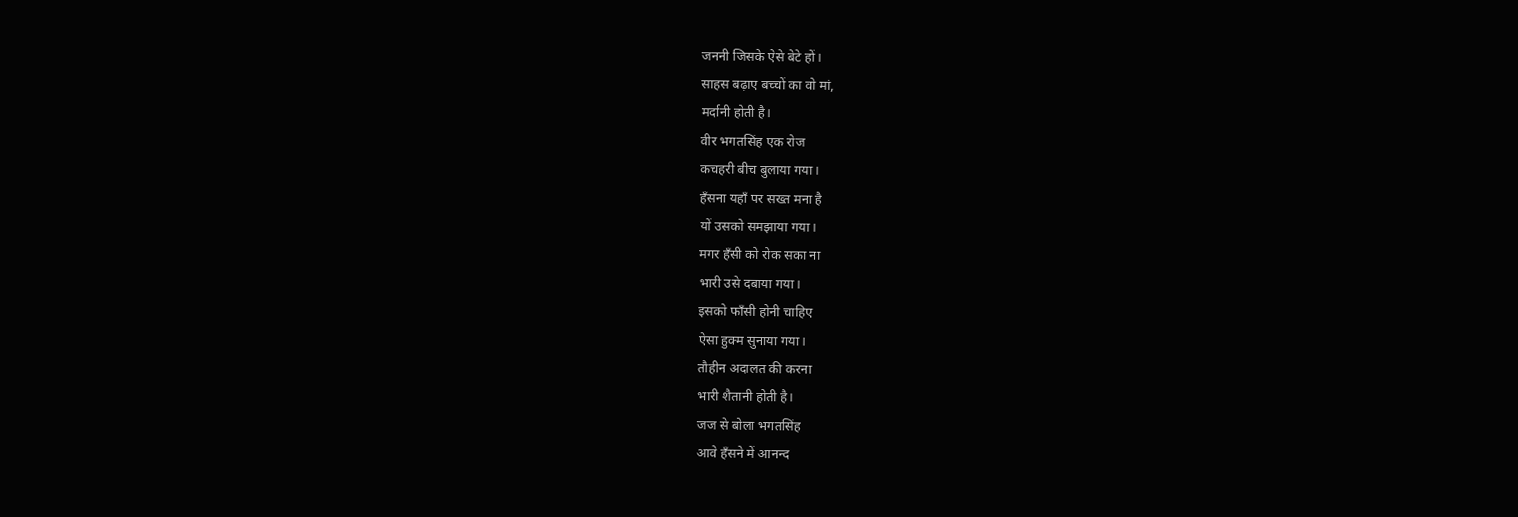जननी जिसके ऐसे बेटे हों।
साहस बढ़ाए बच्चों का वो मां,
मर्दानी होती है।
वीर भगतसिंह एक रोज
कचहरी बीच बुलाया गया।
हँसना यहाँ पर सख्त मना है
यों उसको समझाया गया।
मगर हँसी को रोक सका ना
भारी उसे दबाया गया।
इसको फाँसी होनी चाहिए
ऐसा हुक्म सुनाया गया।
तौहीन अदालत की करना
भारी शैतानी होती है।
जज से बोला भगतसिंह
आवे हँसने में आनन्द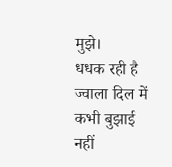मुझे।
धधक रही है ज्वाला दिल में
कभी बुझाई नहीं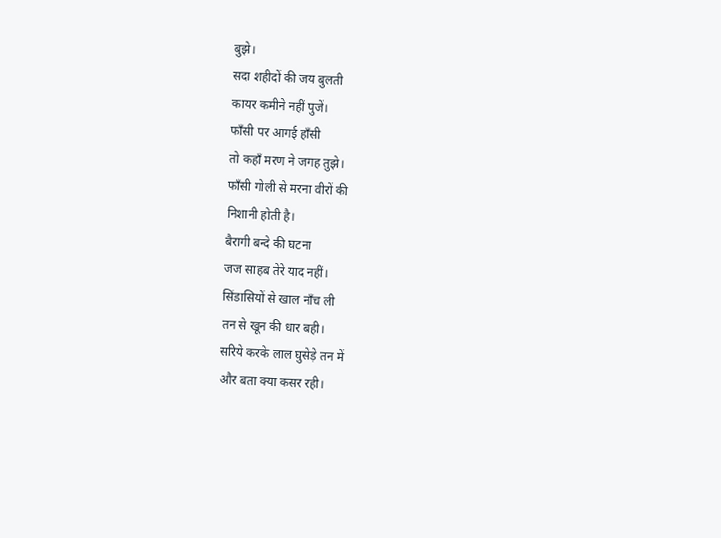बुझे।
सदा शहीदों की जय बुलती
कायर कमीने नहीं पुजें।
फाँसी पर आगई हाँसी
तो कहाँ मरण ने जगह तुझे।
फाँसी गोली से मरना वीरों की
निशानी होती है।
बैरागी बन्दे की घटना
जज साहब तेरे याद नहीं।
सिंडासियों से खाल नाँच ली
तन से खून की धार बही।
सरिये करके लाल घुसेड़े तन में
और बता क्या कसर रही।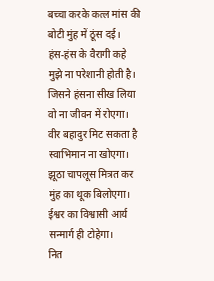बच्चा करके कत्ल मांस की
बोटी मुंह में ठूंस दई।
हंस-हंस के वैरागी कहे
मुझे ना परेशानी होती है।
जिसने हंसना सीख लिया
वो ना जीवन में रोएगा।
वीर बहादुर मिट सकता है
स्वाभिमान ना खोएगा।
झूठा चापलूस मित्रत कर
मुंह का थूक बिलोएगा।
ईश्वर का विश्वासी आर्य
सन्मार्ग ही टोहेगा।
नित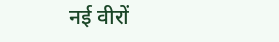नई वीरों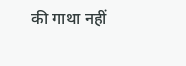की गाथा नहीं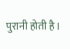पुरानी होती है।